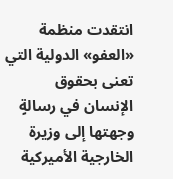انتقدت منظمة «العفو» الدولية التي تعنى بحقوق الإنسان في رسالةٍ وجهتها إلى وزيرة الخارجية الأميركية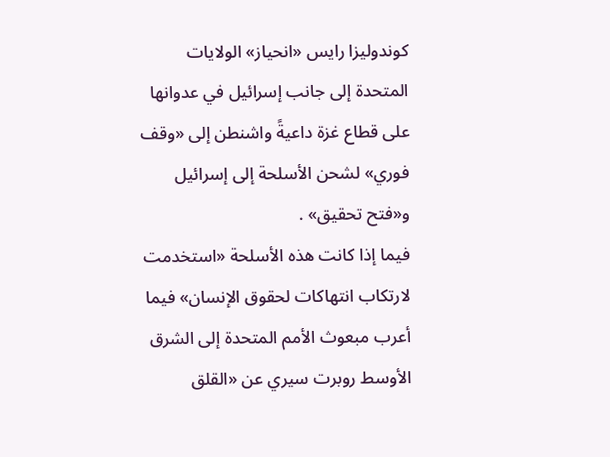كوندوليزا رايس «انحياز» الولايات المتحدة إلى جانب إسرائيل في عدوانها على قطاع غزة داعيةً واشنطن إلى «وقف فوري» لشحن الأسلحة إلى إسرائيل و«فتح تحقيق» .
فيما إذا كانت هذه الأسلحة «استخدمت لارتكاب انتهاكات لحقوق الإنسان» فيما أعرب مبعوث الأمم المتحدة إلى الشرق الأوسط روبرت سيري عن «القلق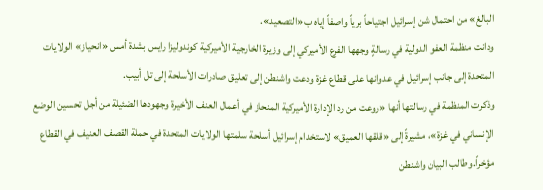البالغ» من احتمال شن إسرائيل اجتياحاً برياً واصفاً إياه ب«التصعيد».
ودانت منظمة العفو الدولية في رسالةٍ وجهها الفرع الأميركي إلى وزيرة الخارجية الأميركية كوندوليزا رايس بشدة أمس «انحياز» الولايات المتحدة إلى جانب إسرائيل في عدوانها على قطاع غزة ودعت واشنطن إلى تعليق صادرات الأسلحة إلى تل أبيب.
وذكرت المنظمة في رسالتها أنها «روعت من رد الإدارة الأميركية المنحاز في أعمال العنف الأخيرة وجهودها الضئيلة من أجل تحسين الوضع الإنساني في غزة»، مشيرةً إلى «قلقها العميق» لاستخدام إسرائيل أسلحة سلمتها الولايات المتحدة في حملة القصف العنيف في القطاع مؤخراً.وطالب البيان واشنطن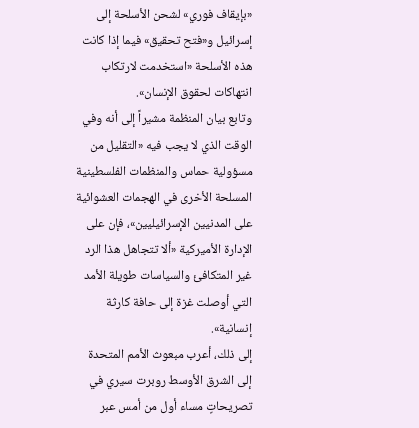«بإيقاف فوري» لشحن الأسلحة إلى إسرائيل و«فتح تحقيق» فيما إذا كانت هذه الأسلحة «استخدمت لارتكاب انتهاكات لحقوق الإنسان».
وتابع بيان المنظمة مشيراً إلى أنه وفي الوقت الذي لا يجب فيه «التقليل من مسؤولية حماس والمنظمات الفلسطينية المسلحة الأخرى في الهجمات العشوائية على المدنيين الإسرائيليين»، فإن على الإدارة الأميركية «ألا تتجاهل هذا الرد غير المتكافئ والسياسات طويلة الأمد التي أوصلت غزة إلى حافة كارثة إنسانية».
إلى ذلك، أعرب مبعوث الأمم المتحدة إلى الشرق الأوسط روبرت سيري في تصريحاتٍ مساء أول من أمس عبر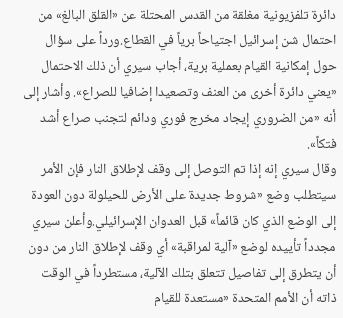دائرة تلفزيونية مغلقة من القدس المحتلة عن «القلق البالغ» من احتمال شن إسرائيل اجتياحاً برياً في القطاع.ورداً على سؤال حول إمكانية القيام بعملية برية، أجاب سيري أن ذلك الاحتمال «يعني دائرة أخرى من العنف وتصعيدا إضافيا للصراع». وأشار إلى أنه «من الضروري إيجاد مخرج فوري ودائم لتجنب صراع أشد فتكاً».
وقال سيري إنه إذا تم التوصل إلى وقف لإطلاق النار فإن الأمر سيتطلب وضع «شروط جديدة على الأرض للحيلولة دون العودة إلى الوضع الذي كان قائماً» قبل العدوان الإسرائيلي.وأعلن سيري مجدداً تأييده لوضع «آلية لمراقبة» أي وقف لإطلاق النار من دون أن يتطرق إلى تفاصيل تتعلق بتلك الآلية، مستطرداً في الوقت ذاته أن الأمم المتحدة «مستعدة للقيام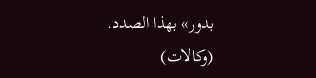بدور» بهذا الصدد.
(وكالات)